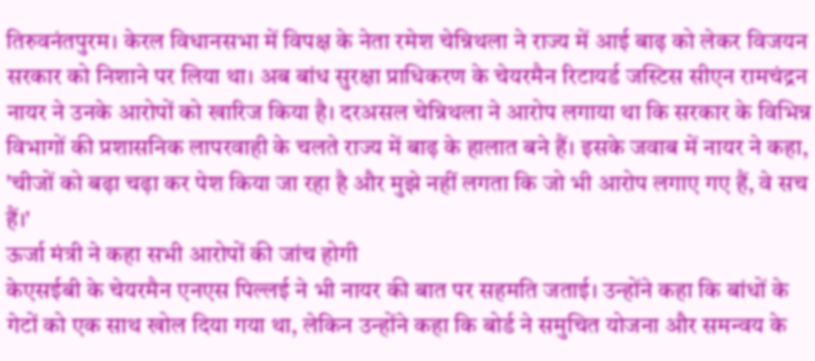तिरुवनंतपुरम। केरल विधानसभा में विपक्ष के नेता रमेश चेन्निथला ने राज्य में आई बाढ़ को लेकर विजयन सरकार को निशाने पर लिया था। अब बांध सुरक्षा प्राधिकरण के चेयरमैन रिटायर्ड जस्टिस सीएन रामचंद्रन नायर ने उनके आरोपों को खारिज किया है। दरअसल चेन्निथला ने आरोप लगाया था कि सरकार के विभिन्न विभागों की प्रशासनिक लापरवाही के चलते राज्य में बाढ़ के हालात बने हैं। इसके जवाब में नायर ने कहा, 'चीजों को बढ़ा चढ़ा कर पेश किया जा रहा है और मुझे नहीं लगता कि जो भी आरोप लगाए गए हैं, वे सच हैं।'
ऊर्जा मंत्री ने कहा सभी आरोपों की जांच होगी
केएसईबी के चेयरमैन एनएस पिल्लई ने भी नायर की बात पर सहमति जताई। उन्होंने कहा कि बांधों के गेटों को एक साथ खोल दिया गया था, लेकिन उन्होंने कहा कि बोर्ड ने समुचित योजना और समन्वय के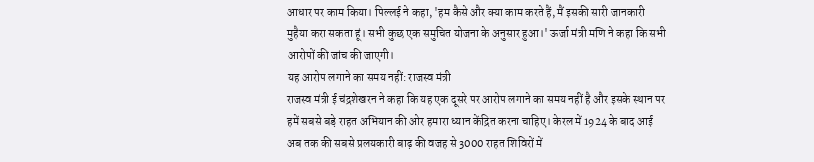आधार पर काम किया। पिल्लई ने कहा, 'हम कैसे और क्या काम करते हैं, मैं इसकी सारी जानकारी मुहैया करा सकता हूं। सभी कुछ एक समुचित योजना के अनुसार हुआ।' ऊर्जा मंत्री मणि ने कहा कि सभी आरोपों की जांच की जाएगी।
यह आरोप लगाने का समय नहीं: राजस्व मंत्री
राजस्व मंत्री ई चंद्रशेखरन ने कहा कि यह एक दूसरे पर आरोप लगाने का समय नहीं है और इसके स्थान पर हमें सबसे बड़े राहत अभियान की ओर हमारा ध्यान केंद्रित करना चाहिए। केरल में 1924 के बाद आई अब तक की सबसे प्रलयकारी बाढ़ की वजह से 3000 राहत शिविरों में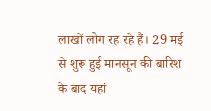लाखों लोग रह रहे हैं। 29 मई से शुरू हुई मानसून की बारिश के बाद यहां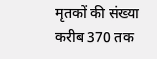मृतकों की संख्या करीब 370 तक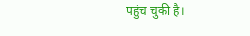पहुंच चुकी है।